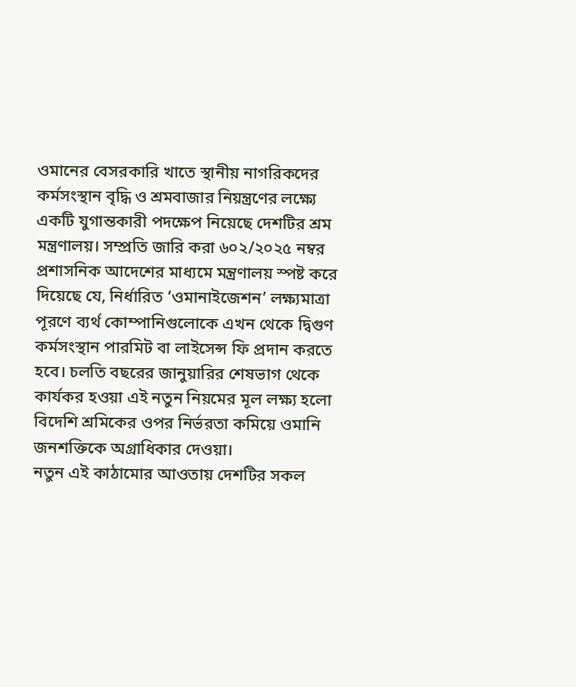ওমানের বেসরকারি খাতে স্থানীয় নাগরিকদের কর্মসংস্থান বৃদ্ধি ও শ্রমবাজার নিয়ন্ত্রণের লক্ষ্যে একটি যুগান্তকারী পদক্ষেপ নিয়েছে দেশটির শ্রম মন্ত্রণালয়। সম্প্রতি জারি করা ৬০২/২০২৫ নম্বর প্রশাসনিক আদেশের মাধ্যমে মন্ত্রণালয় স্পষ্ট করে দিয়েছে যে, নির্ধারিত ‘ওমানাইজেশন’ লক্ষ্যমাত্রা পূরণে ব্যর্থ কোম্পানিগুলোকে এখন থেকে দ্বিগুণ কর্মসংস্থান পারমিট বা লাইসেন্স ফি প্রদান করতে হবে। চলতি বছরের জানুয়ারির শেষভাগ থেকে কার্যকর হওয়া এই নতুন নিয়মের মূল লক্ষ্য হলো বিদেশি শ্রমিকের ওপর নির্ভরতা কমিয়ে ওমানি জনশক্তিকে অগ্রাধিকার দেওয়া।
নতুন এই কাঠামোর আওতায় দেশটির সকল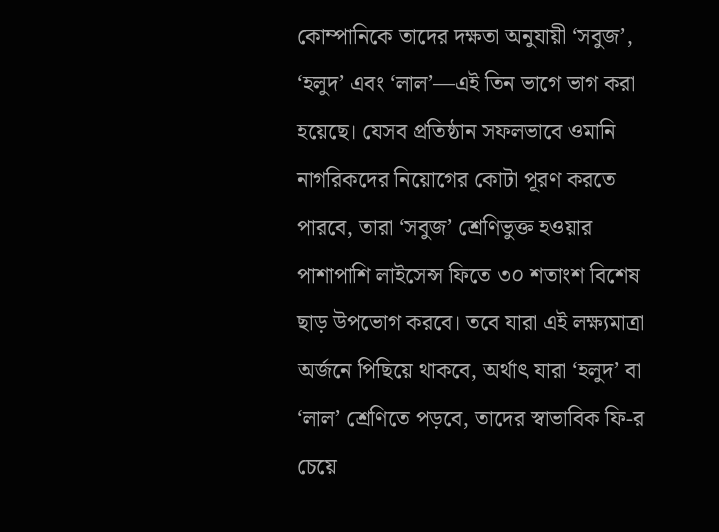কোম্পানিকে তাদের দক্ষতা অনুযায়ী ‘সবুজ’, ‘হলুদ’ এবং ‘লাল’—এই তিন ভাগে ভাগ করা হয়েছে। যেসব প্রতিষ্ঠান সফলভাবে ওমানি নাগরিকদের নিয়োগের কোটা পূরণ করতে পারবে, তারা ‘সবুজ’ শ্রেণিভুক্ত হওয়ার পাশাপাশি লাইসেন্স ফিতে ৩০ শতাংশ বিশেষ ছাড় উপভোগ করবে। তবে যারা এই লক্ষ্যমাত্রা অর্জনে পিছিয়ে থাকবে, অর্থাৎ যারা ‘হলুদ’ বা ‘লাল’ শ্রেণিতে পড়বে, তাদের স্বাভাবিক ফি-র চেয়ে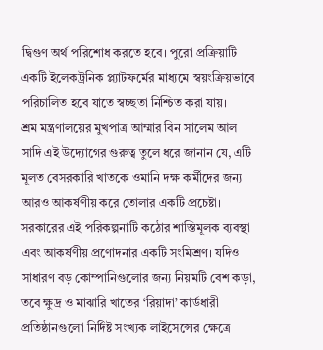দ্বিগুণ অর্থ পরিশোধ করতে হবে। পুরো প্রক্রিয়াটি একটি ইলেকট্রনিক প্ল্যাটফর্মের মাধ্যমে স্বয়ংক্রিয়ভাবে পরিচালিত হবে যাতে স্বচ্ছতা নিশ্চিত করা যায়।
শ্রম মন্ত্রণালয়ের মুখপাত্র আম্মার বিন সালেম আল সাদি এই উদ্যোগের গুরুত্ব তুলে ধরে জানান যে, এটি মূলত বেসরকারি খাতকে ওমানি দক্ষ কর্মীদের জন্য আরও আকর্ষণীয় করে তোলার একটি প্রচেষ্টা। সরকারের এই পরিকল্পনাটি কঠোর শাস্তিমূলক ব্যবস্থা এবং আকর্ষণীয় প্রণোদনার একটি সংমিশ্রণ। যদিও সাধারণ বড় কোম্পানিগুলোর জন্য নিয়মটি বেশ কড়া, তবে ক্ষুদ্র ও মাঝারি খাতের ‘রিয়াদা’ কার্ডধারী প্রতিষ্ঠানগুলো নির্দিষ্ট সংখ্যক লাইসেন্সের ক্ষেত্রে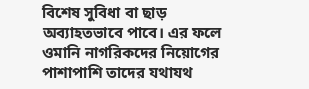বিশেষ সুবিধা বা ছাড় অব্যাহতভাবে পাবে। এর ফলে ওমানি নাগরিকদের নিয়োগের পাশাপাশি তাদের যথাযথ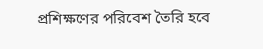প্রশিক্ষণের পরিবেশ তৈরি হবে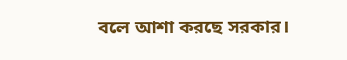বলে আশা করছে সরকার।